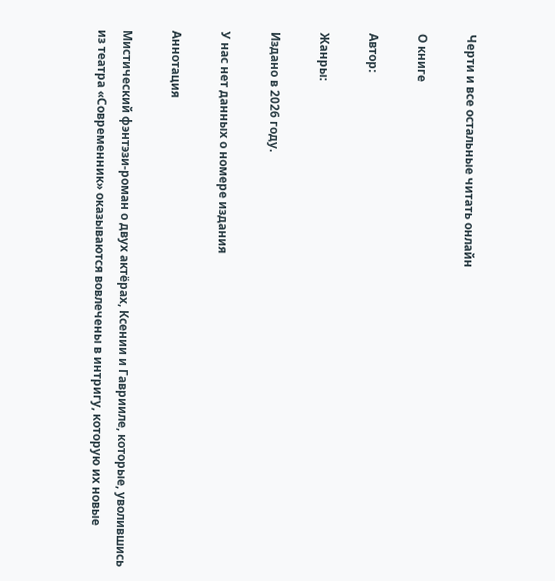Черти и все остальные читать онлайн

О книге

Автор:

Жанры:

Издано в 2026 году.

У нас нет данных о номере издания

Аннотация

Мистический фэнтэзи-роман о двух актёрах, Ксении и Гаврииле, которые, уволившись из театра «Современник» оказываются вовлечены в интригу, которую их новые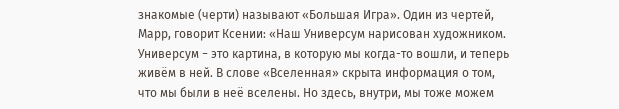знакомые (черти) называют «Большая Игра». Один из чертей, Марр, говорит Ксении: «Наш Универсум нарисован художником. Универсум − это картина, в которую мы когда-то вошли, и теперь живём в ней. В слове «Вселенная» скрыта информация о том, что мы были в неё вселены. Но здесь, внутри, мы тоже можем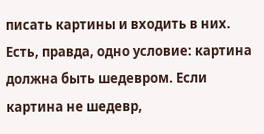писать картины и входить в них. Есть, правда, одно условие: картина должна быть шедевром. Если картина не шедевр,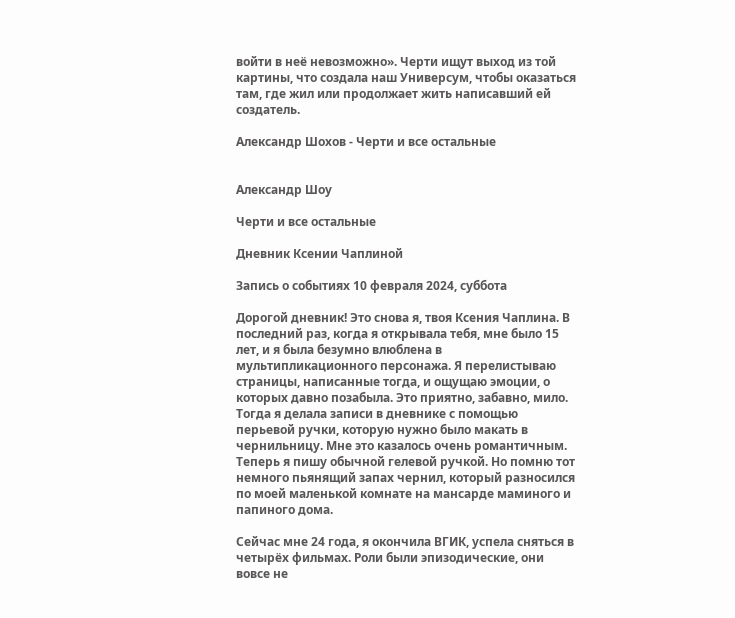войти в неё невозможно». Черти ищут выход из той картины, что создала наш Универсум, чтобы оказаться там, где жил или продолжает жить написавший ей создатель.

Александр Шохов - Черти и все остальные


Александр Шоу

Черти и все остальные

Дневник Ксении Чаплиной

Запись о событиях 10 февраля 2024, суббота

Дорогой дневник! Это снова я, твоя Ксения Чаплина. В последний раз, когда я открывала тебя, мне было 15 лет, и я была безумно влюблена в мультипликационного персонажа. Я перелистываю страницы, написанные тогда, и ощущаю эмоции, о которых давно позабыла. Это приятно, забавно, мило. Тогда я делала записи в дневнике с помощью перьевой ручки, которую нужно было макать в чернильницу. Мне это казалось очень романтичным. Теперь я пишу обычной гелевой ручкой. Но помню тот немного пьянящий запах чернил, который разносился по моей маленькой комнате на мансарде маминого и папиного дома.

Сейчас мне 24 года, я окончила ВГИК, успела сняться в четырёх фильмах. Роли были эпизодические, они вовсе не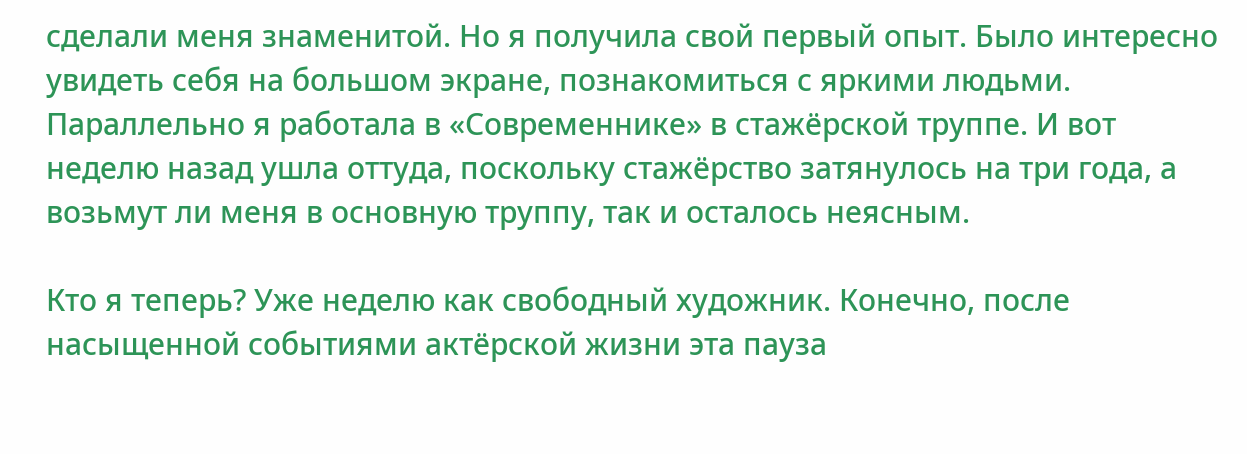сделали меня знаменитой. Но я получила свой первый опыт. Было интересно увидеть себя на большом экране, познакомиться с яркими людьми. Параллельно я работала в «Современнике» в стажёрской труппе. И вот неделю назад ушла оттуда, поскольку стажёрство затянулось на три года, а возьмут ли меня в основную труппу, так и осталось неясным.

Кто я теперь? Уже неделю как свободный художник. Конечно, после насыщенной событиями актёрской жизни эта пауза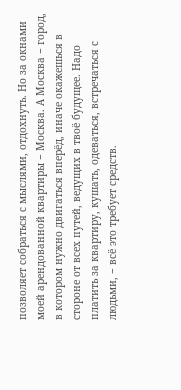позволяет собраться с мыслями, отдохнуть. Но за окнами моей арендованной квартиры − Москва. А Москва − город, в котором нужно двигаться вперёд, иначе окажешься в стороне от всех путей, ведущих в твоё будущее. Надо платить за квартиру, кушать, одеваться, встречаться с людьми, − всё это требует средств.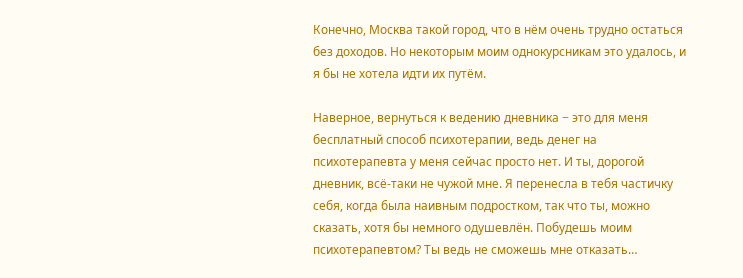Конечно, Москва такой город, что в нём очень трудно остаться без доходов. Но некоторым моим однокурсникам это удалось, и я бы не хотела идти их путём.

Наверное, вернуться к ведению дневника − это для меня бесплатный способ психотерапии, ведь денег на психотерапевта у меня сейчас просто нет. И ты, дорогой дневник, всё-таки не чужой мне. Я перенесла в тебя частичку себя, когда была наивным подростком, так что ты, можно сказать, хотя бы немного одушевлён. Побудешь моим психотерапевтом? Ты ведь не сможешь мне отказать…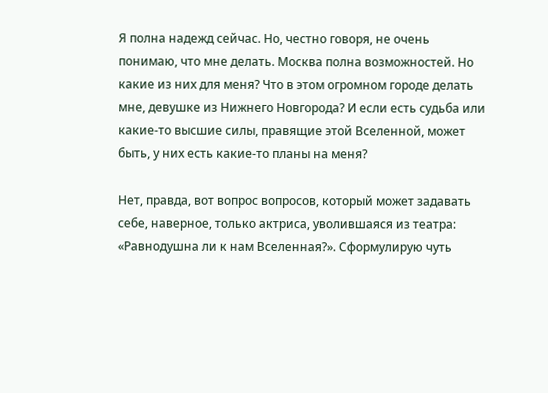Я полна надежд сейчас. Но, честно говоря, не очень понимаю, что мне делать. Москва полна возможностей. Но какие из них для меня? Что в этом огромном городе делать мне, девушке из Нижнего Новгорода? И если есть судьба или какие-то высшие силы, правящие этой Вселенной, может быть, у них есть какие-то планы на меня?

Нет, правда, вот вопрос вопросов, который может задавать себе, наверное, только актриса, уволившаяся из театра: «Равнодушна ли к нам Вселенная?». Сформулирую чуть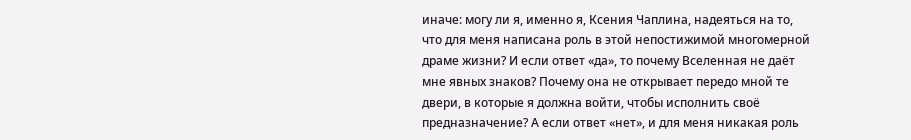иначе: могу ли я, именно я, Ксения Чаплина, надеяться на то, что для меня написана роль в этой непостижимой многомерной драме жизни? И если ответ «да», то почему Вселенная не даёт мне явных знаков? Почему она не открывает передо мной те двери, в которые я должна войти, чтобы исполнить своё предназначение? А если ответ «нет», и для меня никакая роль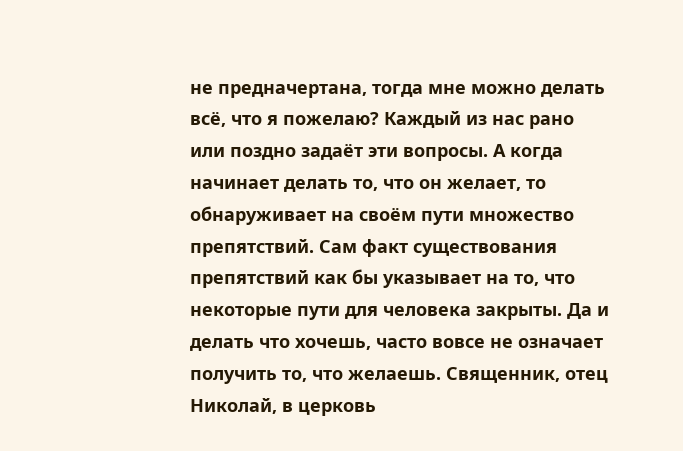не предначертана, тогда мне можно делать всё, что я пожелаю? Каждый из нас рано или поздно задаёт эти вопросы. А когда начинает делать то, что он желает, то обнаруживает на своём пути множество препятствий. Сам факт существования препятствий как бы указывает на то, что некоторые пути для человека закрыты. Да и делать что хочешь, часто вовсе не означает получить то, что желаешь. Священник, отец Николай, в церковь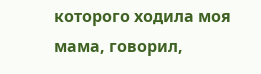которого ходила моя мама, говорил,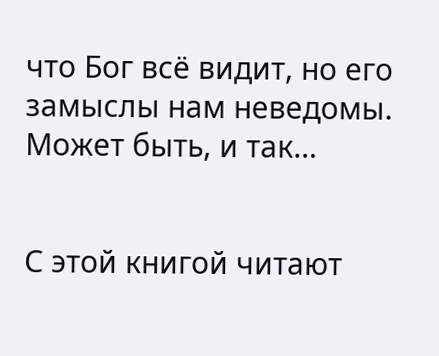что Бог всё видит, но его замыслы нам неведомы. Может быть, и так…


С этой книгой читают